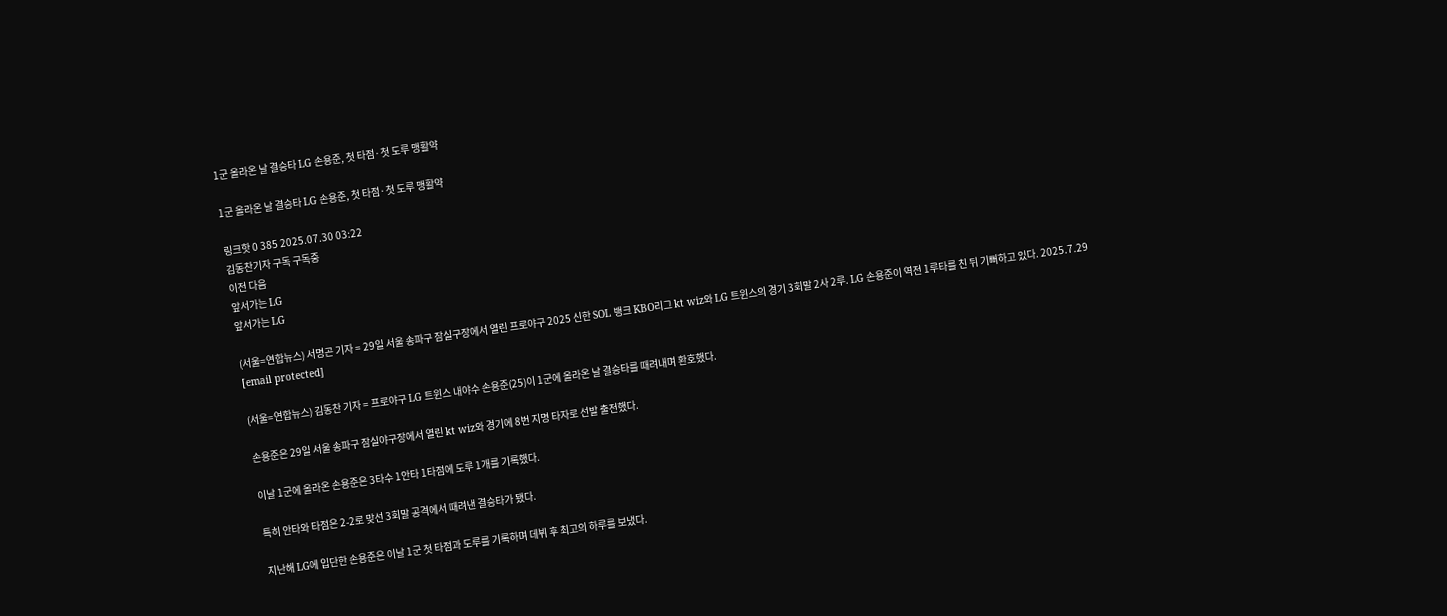1군 올라온 날 결승타 LG 손용준, 첫 타점·첫 도루 맹활약

1군 올라온 날 결승타 LG 손용준, 첫 타점·첫 도루 맹활약

링크핫 0 385 2025.07.30 03:22
김동찬기자 구독 구독중
이전 다음
앞서가는 LG
앞서가는 LG

(서울=연합뉴스) 서명곤 기자 = 29일 서울 송파구 잠실구장에서 열린 프로야구 2025 신한 SOL 뱅크 KBO리그 kt wiz와 LG 트윈스의 경기 3회말 2사 2루. LG 손용준이 역전 1루타를 친 뒤 기뻐하고 있다. 2025.7.29 [email protected]

(서울=연합뉴스) 김동찬 기자 = 프로야구 LG 트윈스 내야수 손용준(25)이 1군에 올라온 날 결승타를 때려내며 환호했다.

손용준은 29일 서울 송파구 잠실야구장에서 열린 kt wiz와 경기에 8번 지명 타자로 선발 출전했다.

이날 1군에 올라온 손용준은 3타수 1안타 1타점에 도루 1개를 기록했다.

특히 안타와 타점은 2-2로 맞선 3회말 공격에서 때려낸 결승타가 됐다.

지난해 LG에 입단한 손용준은 이날 1군 첫 타점과 도루를 기록하며 데뷔 후 최고의 하루를 보냈다.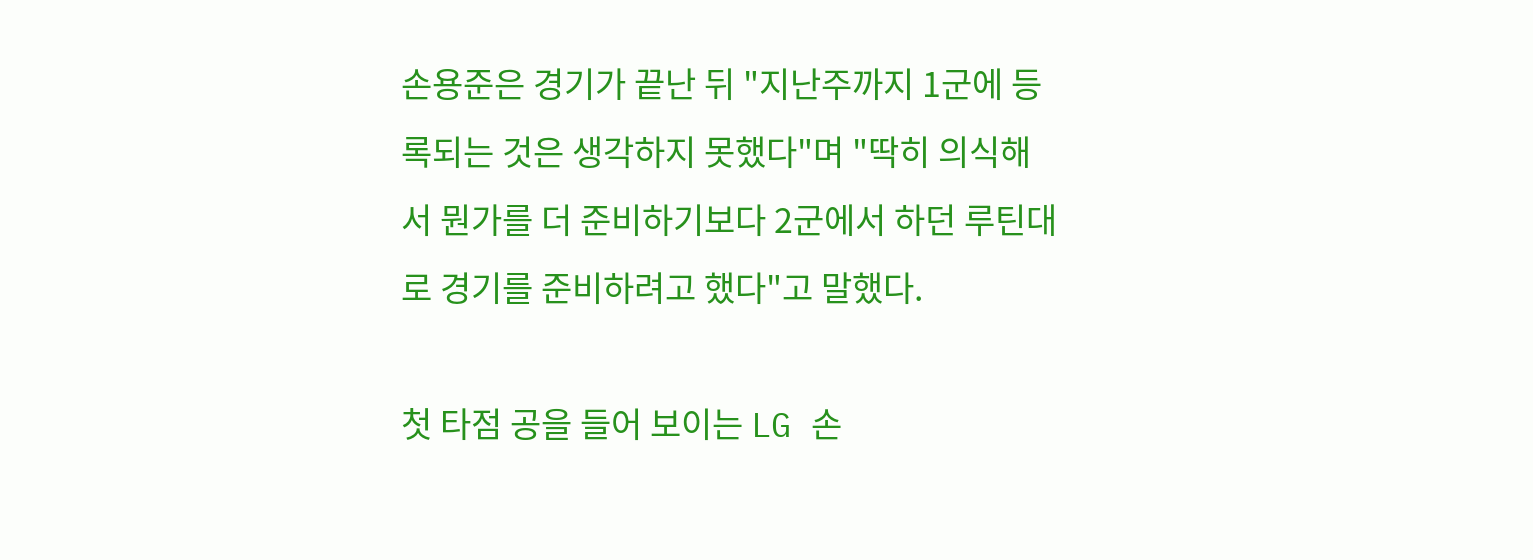손용준은 경기가 끝난 뒤 "지난주까지 1군에 등록되는 것은 생각하지 못했다"며 "딱히 의식해서 뭔가를 더 준비하기보다 2군에서 하던 루틴대로 경기를 준비하려고 했다"고 말했다.

첫 타점 공을 들어 보이는 LG 손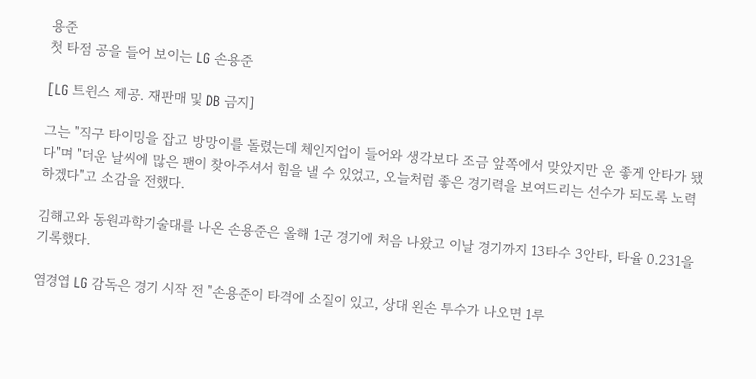용준
첫 타점 공을 들어 보이는 LG 손용준

[LG 트윈스 제공. 재판매 및 DB 금지]

그는 "직구 타이밍을 잡고 방망이를 돌렸는데 체인지업이 들어와 생각보다 조금 앞쪽에서 맞았지만 운 좋게 안타가 됐다"며 "더운 날씨에 많은 팬이 찾아주셔서 힘을 낼 수 있었고, 오늘처럼 좋은 경기력을 보여드리는 선수가 되도록 노력하겠다"고 소감을 전했다.

김해고와 동원과학기술대를 나온 손용준은 올해 1군 경기에 처음 나왔고 이날 경기까지 13타수 3안타, 타율 0.231을 기록했다.

염경엽 LG 감독은 경기 시작 전 "손용준이 타격에 소질이 있고, 상대 왼손 투수가 나오면 1루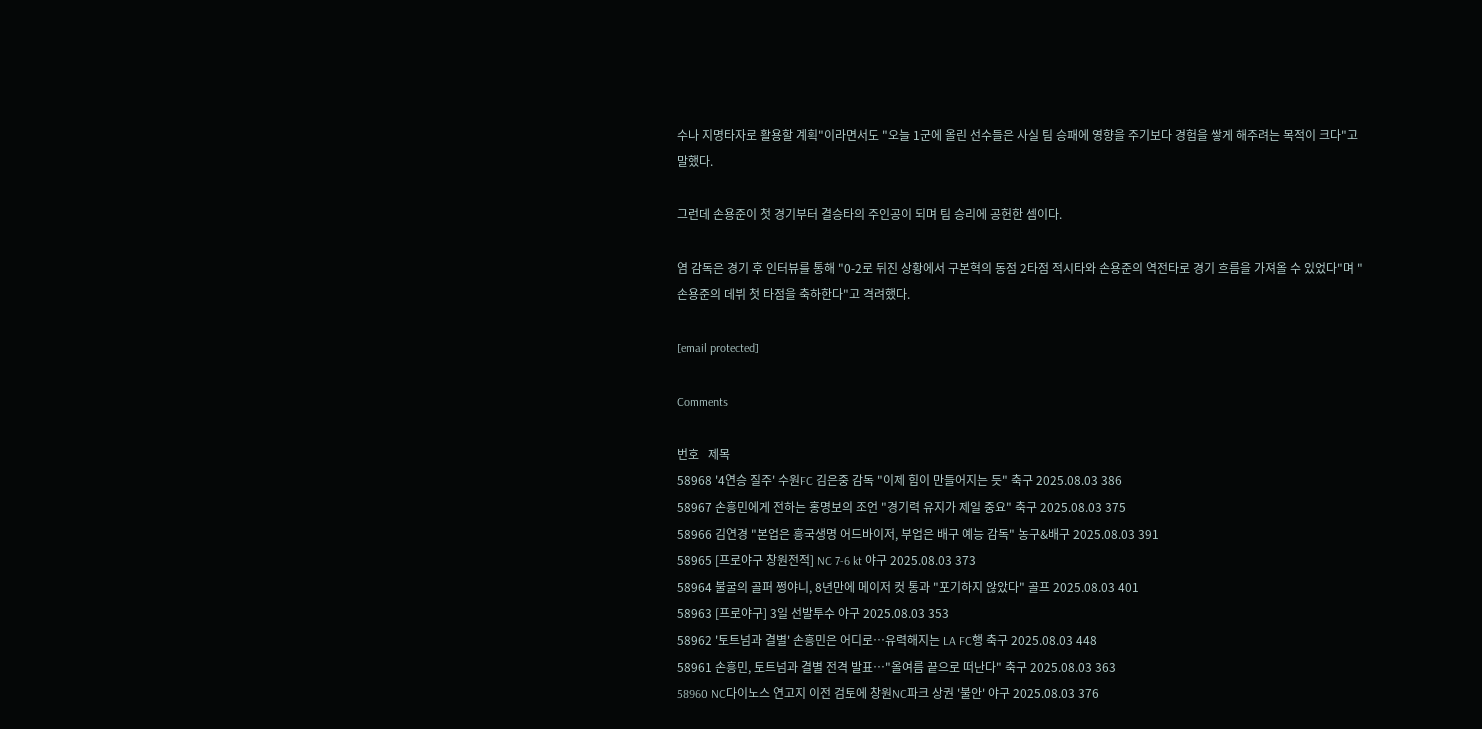수나 지명타자로 활용할 계획"이라면서도 "오늘 1군에 올린 선수들은 사실 팀 승패에 영향을 주기보다 경험을 쌓게 해주려는 목적이 크다"고 말했다.

그런데 손용준이 첫 경기부터 결승타의 주인공이 되며 팀 승리에 공헌한 셈이다.

염 감독은 경기 후 인터뷰를 통해 "0-2로 뒤진 상황에서 구본혁의 동점 2타점 적시타와 손용준의 역전타로 경기 흐름을 가져올 수 있었다"며 "손용준의 데뷔 첫 타점을 축하한다"고 격려했다.

[email protected]

Comments

번호   제목
58968 '4연승 질주' 수원FC 김은중 감독 "이제 힘이 만들어지는 듯" 축구 2025.08.03 386
58967 손흥민에게 전하는 홍명보의 조언 "경기력 유지가 제일 중요" 축구 2025.08.03 375
58966 김연경 "본업은 흥국생명 어드바이저, 부업은 배구 예능 감독" 농구&배구 2025.08.03 391
58965 [프로야구 창원전적] NC 7-6 kt 야구 2025.08.03 373
58964 불굴의 골퍼 쩡야니, 8년만에 메이저 컷 통과 "포기하지 않았다" 골프 2025.08.03 401
58963 [프로야구] 3일 선발투수 야구 2025.08.03 353
58962 '토트넘과 결별' 손흥민은 어디로…유력해지는 LA FC행 축구 2025.08.03 448
58961 손흥민, 토트넘과 결별 전격 발표…"올여름 끝으로 떠난다" 축구 2025.08.03 363
58960 NC다이노스 연고지 이전 검토에 창원NC파크 상권 '불안' 야구 2025.08.03 376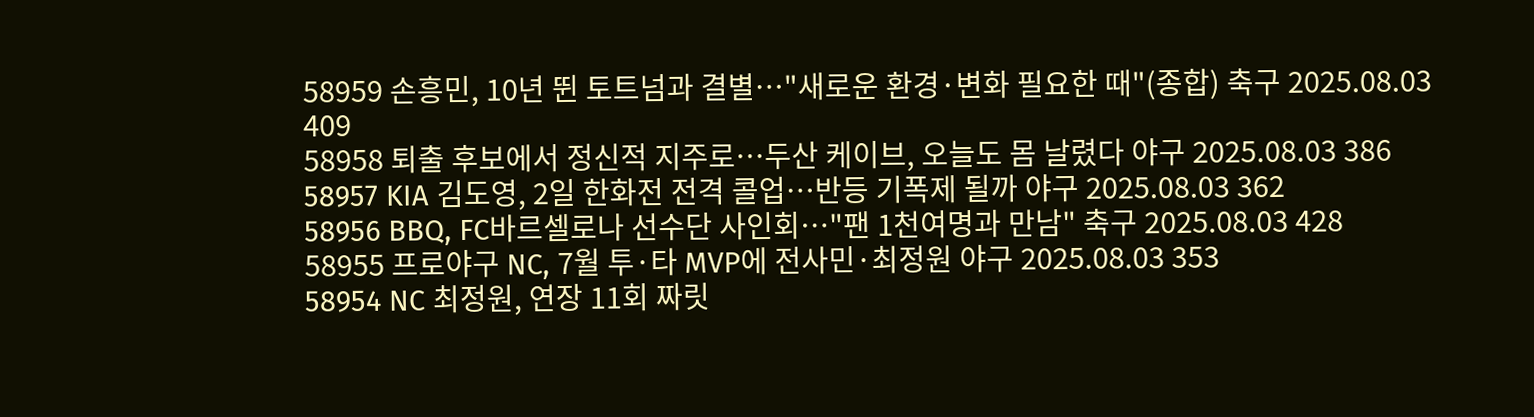58959 손흥민, 10년 뛴 토트넘과 결별…"새로운 환경·변화 필요한 때"(종합) 축구 2025.08.03 409
58958 퇴출 후보에서 정신적 지주로…두산 케이브, 오늘도 몸 날렸다 야구 2025.08.03 386
58957 KIA 김도영, 2일 한화전 전격 콜업…반등 기폭제 될까 야구 2025.08.03 362
58956 BBQ, FC바르셀로나 선수단 사인회…"팬 1천여명과 만남" 축구 2025.08.03 428
58955 프로야구 NC, 7월 투·타 MVP에 전사민·최정원 야구 2025.08.03 353
58954 NC 최정원, 연장 11회 짜릿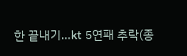한 끝내기…kt 5연패 추락(종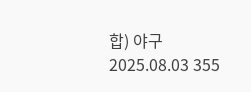합) 야구 2025.08.03 355